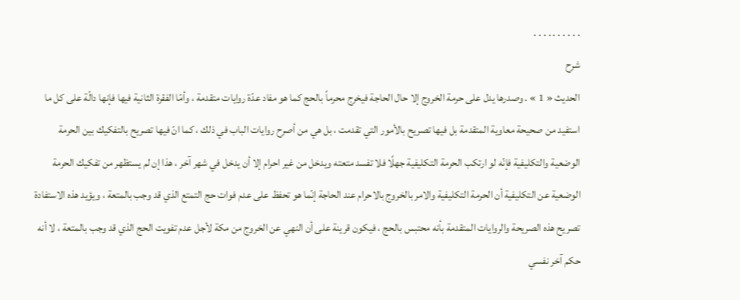. . . . . . . . . .
شرح
الحديث « 1 » . وصدرها يدل على حرمة الخروج إلا حال الحاجة فيخرج محرماً بالحج كما هو مفاد عدّة روايات متقدمة ، وأمّا الفقرة الثانية فيها فإنها دالّة على كل ما استفيد من صحيحة معاوية المتقدمة بل فيها تصريح بالأمور التي تقدمت ، بل هي من أصرح روايات الباب في ذلك ، كما انّ فيها تصريح بالتفكيك بين الحرمة الوضعية والتكليفية فإنّه لو ارتكب الحرمة التكليفية جهلًا فلا تفسد متعته ويدخل من غير احرام إلا أن يدخل في شهر آخر ، هذا إن لم يستظهر من تفكيك الحرمة الوضعية عن التكليفية أن الحرمة التكليفية والامر بالخروج بالاحرام عند الحاجة إنّما هو تحفظ على عدم فوات حج التمتع الذي قد وجب بالمتعة ، ويؤيد هذه الاستفادة تصريح هذه الصريحة والروايات المتقدمة بأنه محتبس بالحج ، فيكون قرينة على أن النهي عن الخروج من مكة لأجل عدم تفويت الحج الذي قد وجب بالمتعة ، لا أنه حكم آخر نفسي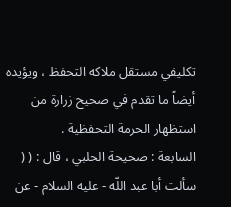تكليفي مستقل ملاكه التحفظ ، ويؤيده أيضاً ما تقدم في صحيح زرارة من استظهار الحرمة التحفظية .
السابعة : صحيحة الحلبي ، قال : ( ( سألت أبا عبد اللّه - عليه السلام - عن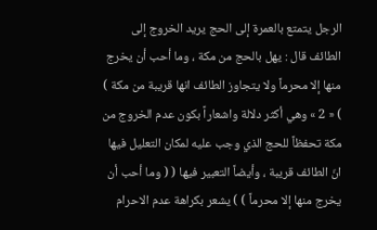الرجل يتمتع بالعمرة إلى الحج يريد الخروج إلى الطائف قال : يهل بالحج من مكة ، وما أحب أن يخرج منها إلا محرماً ولا يتجاوز الطائف انها قريبة من مكة ) ) « 2 » وهي أكثر دلالة واشعاراً بكون عدم الخروج من مكة تحفظاً للحج الذي وجب عليه لمكان التعليل فيها انّ الطائف قريبة ، وأيضاً التعبير فيها ( ( وما أحب أن يخرج منها إلا محرماً ) ) يشعر بكراهة عدم الاحرام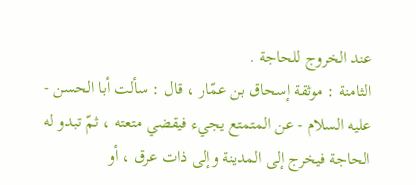عند الخروج للحاجة .
الثامنة : موثقة إسحاق بن عمّار ، قال : سألت أبا الحسن - عليه السلام - عن المتمتع يجيء فيقضي متعته ، ثمّ تبدو له الحاجة فيخرج إلى المدينة وإلى ذات عرق ، أو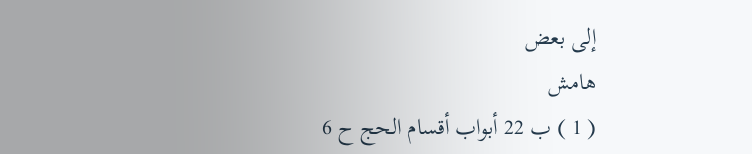إلى بعض
هامش
( 1 ) ب 22 أبواب أقسام الحج ح 6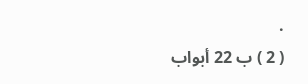.
( 2 ) ب 22 أبواب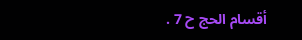أقسام الحج ح 7 .